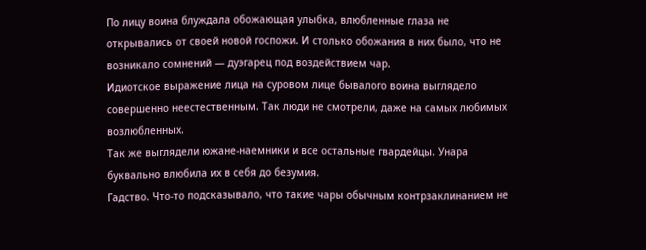По лицу воина блуждала обожающая улыбка, влюбленные глаза не открывались от своей новой госпожи. И столько обожания в них было, что не возникало сомнений — дуэгарец под воздействием чар.
Идиотское выражение лица на суровом лице бывалого воина выглядело совершенно неестественным. Так люди не смотрели, даже на самых любимых возлюбленных.
Так же выглядели южане-наемники и все остальные гвардейцы. Унара буквально влюбила их в себя до безумия.
Гадство. Что-то подсказывало, что такие чары обычным контрзаклинанием не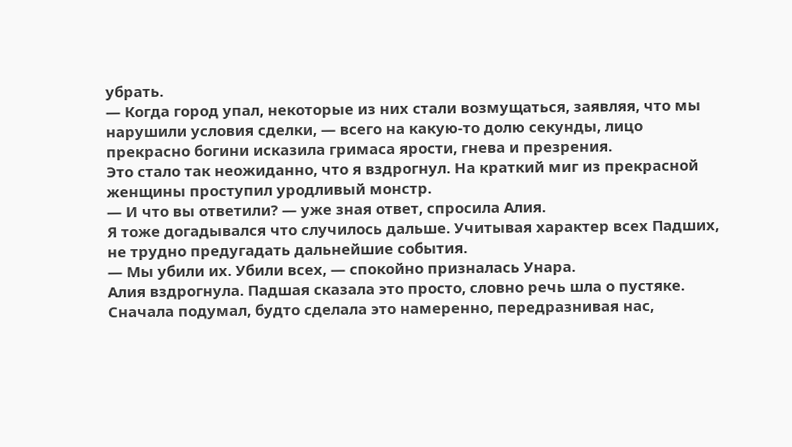убрать.
— Когда город упал, некоторые из них стали возмущаться, заявляя, что мы нарушили условия сделки, — всего на какую-то долю секунды, лицо прекрасно богини исказила гримаса ярости, гнева и презрения.
Это стало так неожиданно, что я вздрогнул. На краткий миг из прекрасной женщины проступил уродливый монстр.
— И что вы ответили? — уже зная ответ, спросила Алия.
Я тоже догадывался что случилось дальше. Учитывая характер всех Падших, не трудно предугадать дальнейшие события.
— Мы убили их. Убили всех, — спокойно призналась Унара.
Алия вздрогнула. Падшая сказала это просто, словно речь шла о пустяке. Сначала подумал, будто сделала это намеренно, передразнивая нас,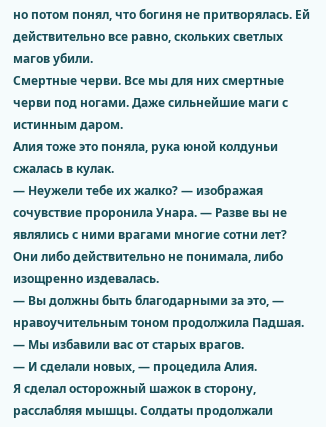но потом понял, что богиня не притворялась. Ей действительно все равно, скольких светлых магов убили.
Смертные черви. Все мы для них смертные черви под ногами. Даже сильнейшие маги с истинным даром.
Алия тоже это поняла, рука юной колдуньи сжалась в кулак.
— Неужели тебе их жалко? — изображая сочувствие проронила Унара. — Разве вы не являлись с ними врагами многие сотни лет?
Они либо действительно не понимала, либо изощренно издевалась.
— Вы должны быть благодарными за это, — нравоучительным тоном продолжила Падшая. — Мы избавили вас от старых врагов.
— И сделали новых, — процедила Алия.
Я сделал осторожный шажок в сторону, расслабляя мышцы. Солдаты продолжали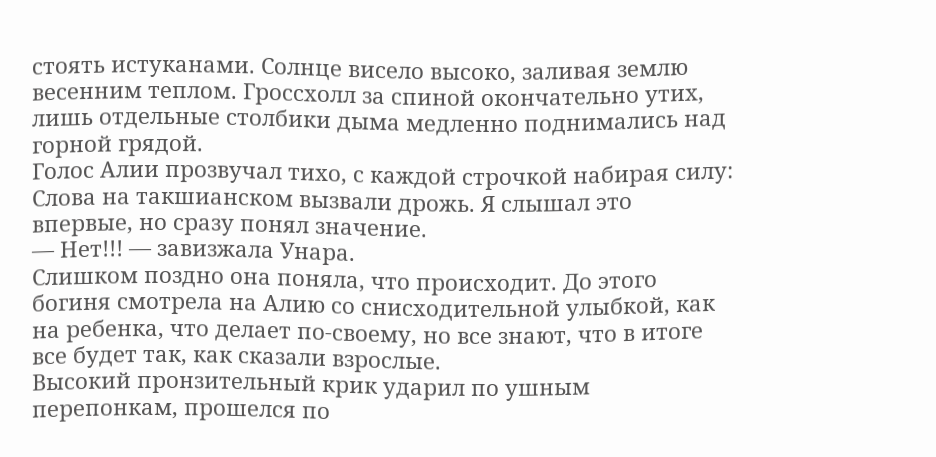стоять истуканами. Солнце висело высоко, заливая землю весенним теплом. Гроссхолл за спиной окончательно утих, лишь отдельные столбики дыма медленно поднимались над горной грядой.
Голос Алии прозвучал тихо, с каждой строчкой набирая силу:
Слова на такшианском вызвали дрожь. Я слышал это впервые, но сразу понял значение.
— Нет!!! — завизжала Унара.
Слишком поздно она поняла, что происходит. До этого богиня смотрела на Алию со снисходительной улыбкой, как на ребенка, что делает по-своему, но все знают, что в итоге все будет так, как сказали взрослые.
Высокий пронзительный крик ударил по ушным перепонкам, прошелся по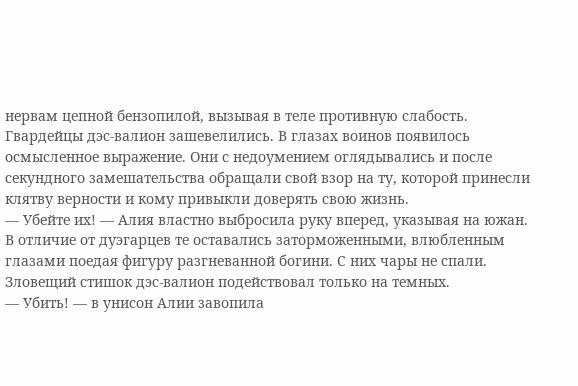нервам цепной бензопилой, вызывая в теле противную слабость.
Гвардейцы дэс-валион зашевелились. В глазах воинов появилось осмысленное выражение. Они с недоумением оглядывались и после секундного замешательства обращали свой взор на ту, которой принесли клятву верности и кому привыкли доверять свою жизнь.
— Убейте их! — Алия властно выбросила руку вперед, указывая на южан.
В отличие от дуэгарцев те оставались заторможенными, влюбленным глазами поедая фигуру разгневанной богини. С них чары не спали. Зловещий стишок дэс-валион подействовал только на темных.
— Убить! — в унисон Алии завопила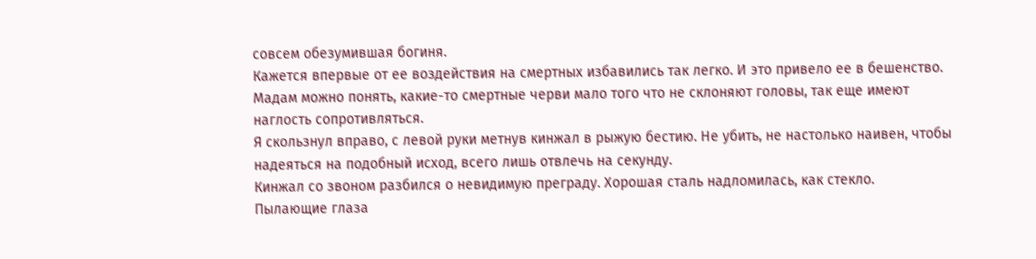совсем обезумившая богиня.
Кажется впервые от ее воздействия на смертных избавились так легко. И это привело ее в бешенство.
Мадам можно понять, какие-то смертные черви мало того что не склоняют головы, так еще имеют наглость сопротивляться.
Я скользнул вправо, с левой руки метнув кинжал в рыжую бестию. Не убить, не настолько наивен, чтобы надеяться на подобный исход, всего лишь отвлечь на секунду.
Кинжал со звоном разбился о невидимую преграду. Хорошая сталь надломилась, как стекло.
Пылающие глаза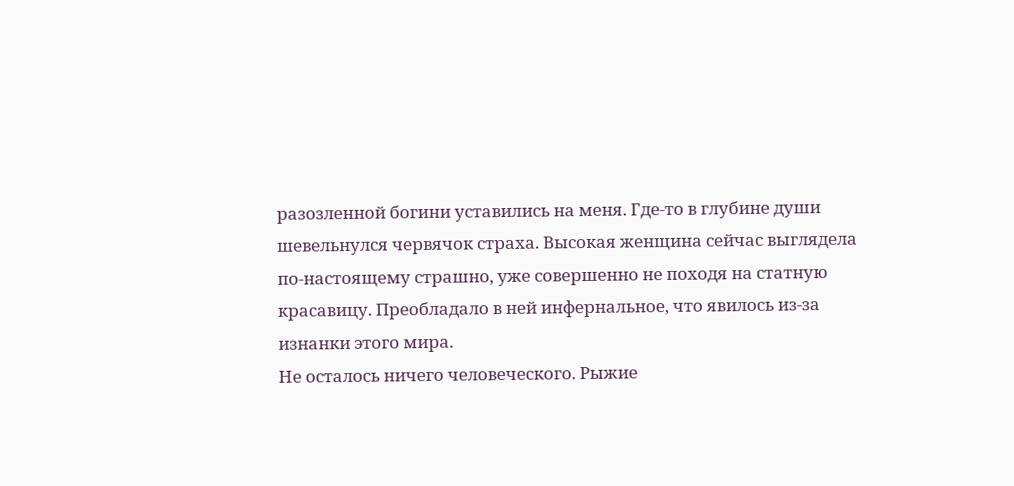разозленной богини уставились на меня. Где-то в глубине души шевельнулся червячок страха. Высокая женщина сейчас выглядела по-настоящему страшно, уже совершенно не походя на статную красавицу. Преобладало в ней инфернальное, что явилось из-за изнанки этого мира.
Не осталось ничего человеческого. Рыжие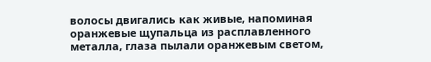волосы двигались как живые, напоминая оранжевые щупальца из расплавленного металла, глаза пылали оранжевым светом,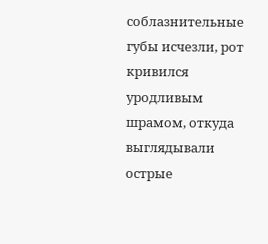соблазнительные губы исчезли, рот кривился уродливым шрамом, откуда выглядывали острые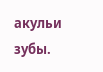акульи зубы.